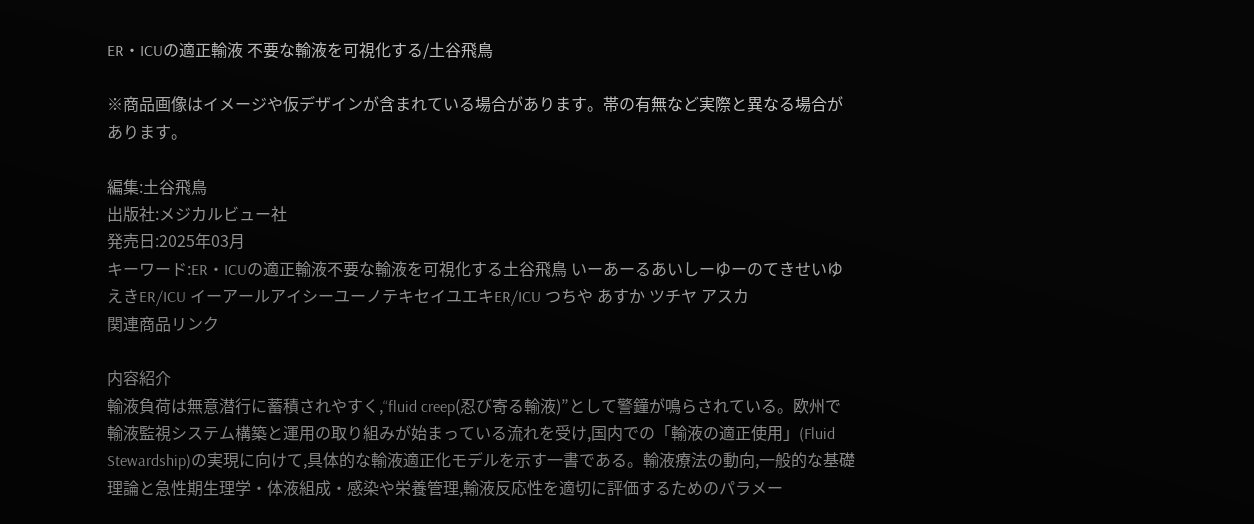ER・ICUの適正輸液 不要な輸液を可視化する/土谷飛鳥

※商品画像はイメージや仮デザインが含まれている場合があります。帯の有無など実際と異なる場合があります。

編集:土谷飛鳥
出版社:メジカルビュー社
発売日:2025年03月
キーワード:ER・ICUの適正輸液不要な輸液を可視化する土谷飛鳥 いーあーるあいしーゆーのてきせいゆえきER/ICU イーアールアイシーユーノテキセイユエキER/ICU つちや あすか ツチヤ アスカ
関連商品リンク

内容紹介
輸液負荷は無意潜行に蓄積されやすく,“fluid creep(忍び寄る輸液)”として警鐘が鳴らされている。欧州で輸液監視システム構築と運用の取り組みが始まっている流れを受け,国内での「輸液の適正使用」(Fluid Stewardship)の実現に向けて,具体的な輸液適正化モデルを示す一書である。輸液療法の動向,一般的な基礎理論と急性期生理学・体液組成・感染や栄養管理,輸液反応性を適切に評価するためのパラメー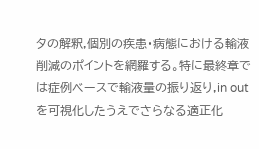タの解釈,個別の疾患・病態における輸液削減のポイントを網羅する。特に最終章では症例ベースで輸液量の振り返り,in outを可視化したうえでさらなる適正化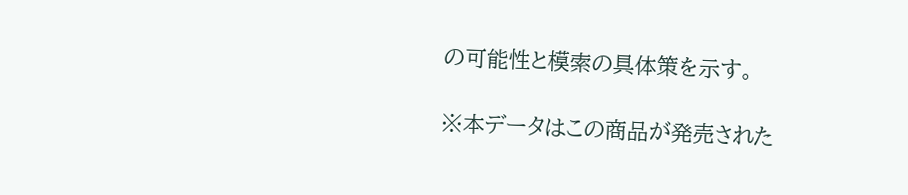の可能性と模索の具体策を示す。

※本データはこの商品が発売された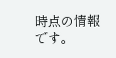時点の情報です。